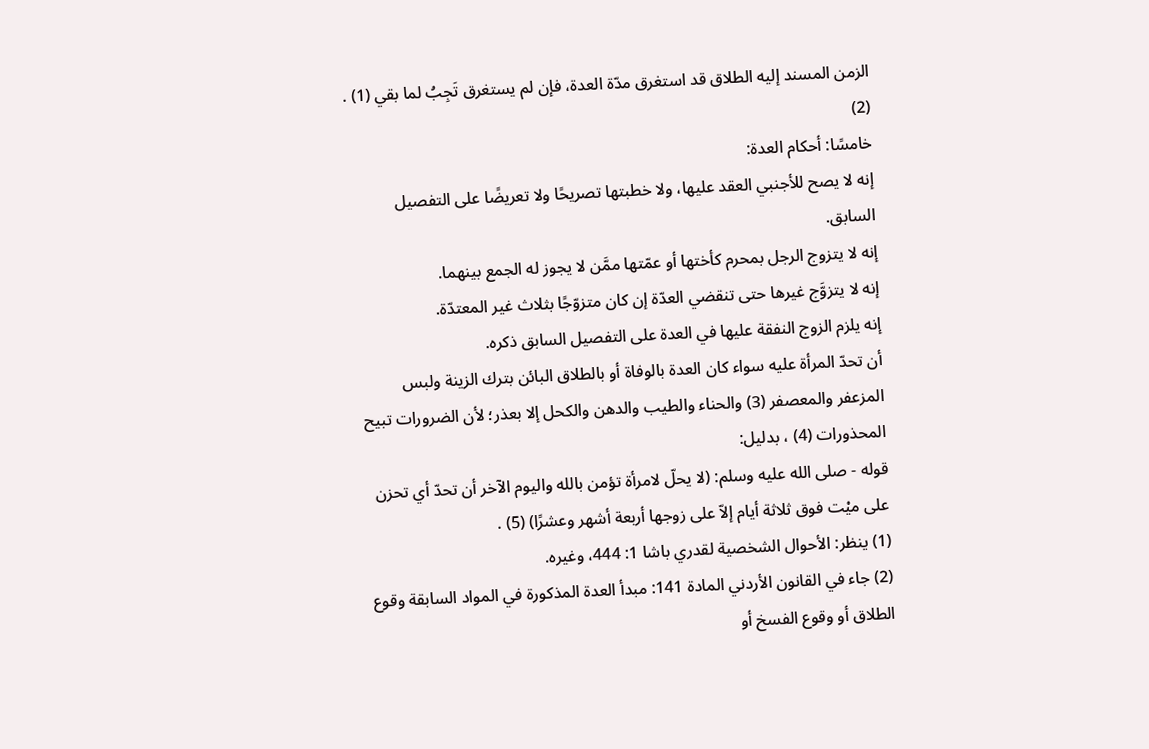الزمن المسند إليه الطلاق قد استغرق مدّة العدة، فإن لم يستغرق تَجِبُ لما بقي (1) . (2)
خامسًا: أحكام العدة:
إنه لا يصح للأجنبي العقد عليها، ولا خطبتها تصريحًا ولا تعريضًا على التفصيل السابق.
إنه لا يتزوج الرجل بمحرم كأختها أو عمّتها ممَّن لا يجوز له الجمع بينهما.
إنه لا يتزوَّج غيرها حتى تنقضي العدّة إن كان متزوّجًا بثلاث غير المعتدّة.
إنه يلزم الزوج النفقة عليها في العدة على التفصيل السابق ذكره.
أن تحدّ المرأة عليه سواء كان العدة بالوفاة أو بالطلاق البائن بترك الزينة ولبس المزعفر والمعصفر (3) والحناء والطيب والدهن والكحل إلا بعذر؛ لأن الضرورات تبيح المحذورات (4) ، بدليل:
قوله - صلى الله عليه وسلم: (لا يحلّ لامرأة تؤمن بالله واليوم الآخر أن تحدّ أي تحزن على ميْت فوق ثلاثة أيام إلاّ على زوجها أربعة أشهر وعشرًا) (5) .
(1) ينظر: الأحوال الشخصية لقدري باشا 1: 444، وغيره.
(2) جاء في القانون الأردني المادة 141: مبدأ العدة المذكورة في المواد السابقة وقوع الطلاق أو وقوع الفسخ أو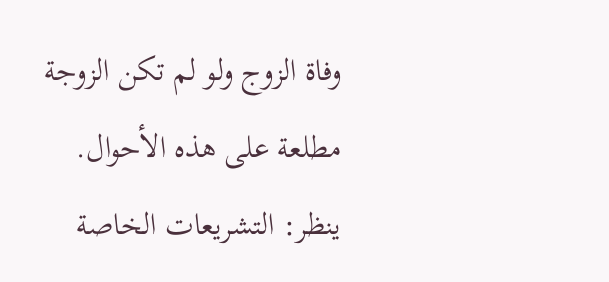وفاة الزوج ولو لم تكن الزوجة مطلعة على هذه الأحوال. ينظر: التشريعات الخاصة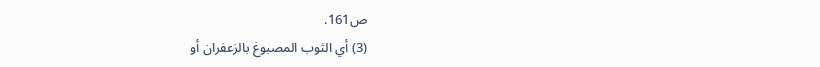ص161.
(3) أي الثوب المصبوغ بالزعفران أو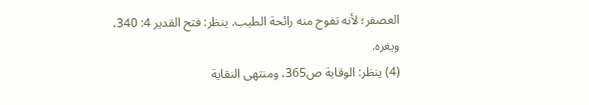العصفر؛ لأنه تفوح منه رائحة الطيب. ينظر: فتح القدير 4: 340، ويغره.
(4) ينظر: الوقاية ص365، ومنتهى النقاية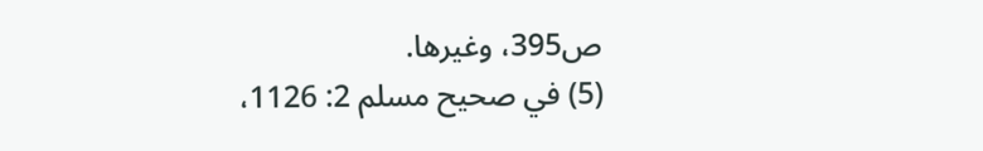ص395، وغيرها.
(5) في صحيح مسلم 2: 1126،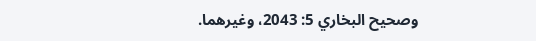وصحيح البخاري 5: 2043، وغيرهما.